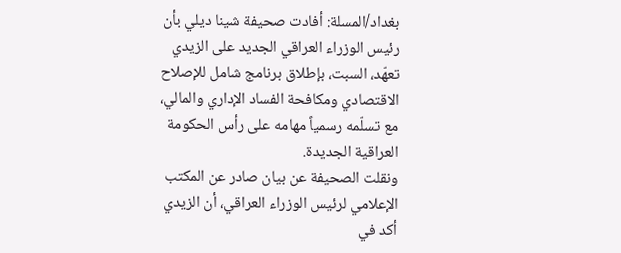بغداد/المسلة: أفادت صحيفة شينا ديلي بأن رئيس الوزراء العراقي الجديد على الزيدي تعهّد، السبت، بإطلاق برنامج شامل للإصلاح الاقتصادي ومكافحة الفساد الإداري والمالي، مع تسلّمه رسمياً مهامه على رأس الحكومة العراقية الجديدة.
ونقلت الصحيفة عن بيان صادر عن المكتب الإعلامي لرئيس الوزراء العراقي، أن الزيدي أكد في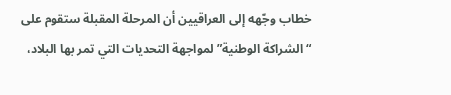خطاب وجّهه إلى العراقيين أن المرحلة المقبلة ستقوم على “الشراكة الوطنية” لمواجهة التحديات التي تمر بها البلاد،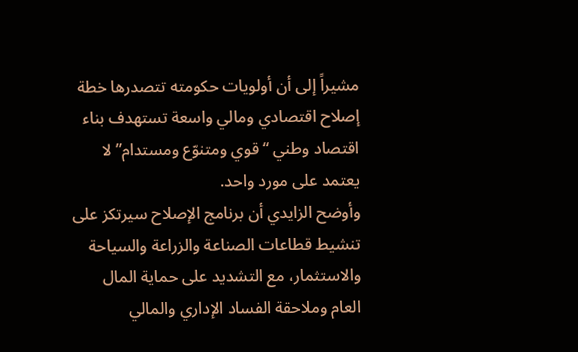مشيراً إلى أن أولويات حكومته تتصدرها خطة إصلاح اقتصادي ومالي واسعة تستهدف بناء اقتصاد وطني “قوي ومتنوّع ومستدام” لا يعتمد على مورد واحد.
وأوضح الزايدي أن برنامج الإصلاح سيرتكز على تنشيط قطاعات الصناعة والزراعة والسياحة والاستثمار، مع التشديد على حماية المال العام وملاحقة الفساد الإداري والمالي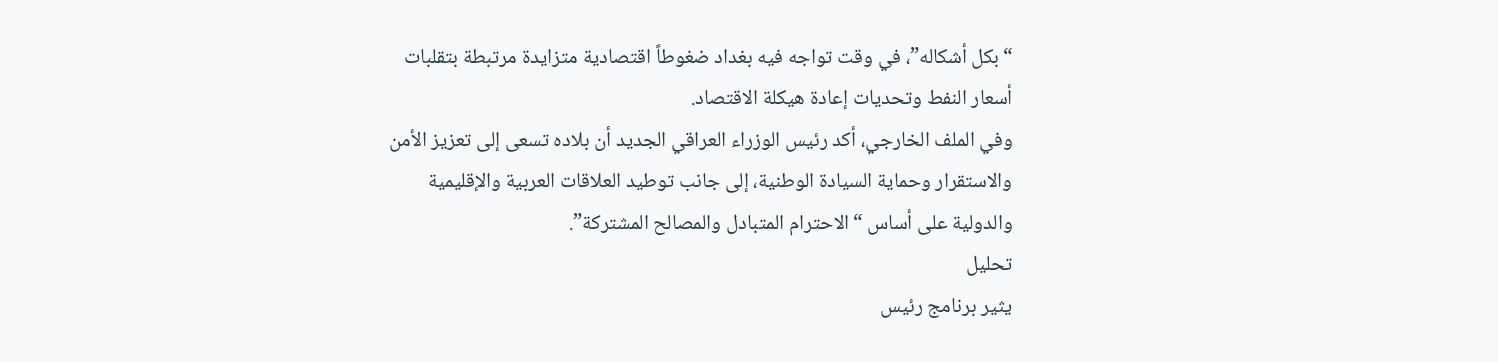“بكل أشكاله”، في وقت تواجه فيه بغداد ضغوطاً اقتصادية متزايدة مرتبطة بتقلبات أسعار النفط وتحديات إعادة هيكلة الاقتصاد.
وفي الملف الخارجي، أكد رئيس الوزراء العراقي الجديد أن بلاده تسعى إلى تعزيز الأمن والاستقرار وحماية السيادة الوطنية، إلى جانب توطيد العلاقات العربية والإقليمية والدولية على أساس “الاحترام المتبادل والمصالح المشتركة”.
تحليل
يثير برنامج رئيس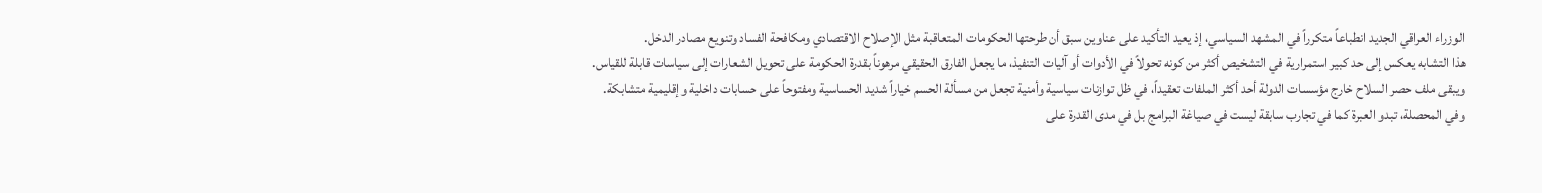الوزراء العراقي الجديد انطباعاً متكرراً في المشهد السياسي، إذ يعيد التأكيد على عناوين سبق أن طرحتها الحكومات المتعاقبة مثل الإصلاح الاقتصادي ومكافحة الفساد وتنويع مصادر الدخل.
هذا التشابه يعكس إلى حد كبير استمرارية في التشخيص أكثر من كونه تحولاً في الأدوات أو آليات التنفيذ، ما يجعل الفارق الحقيقي مرهوناً بقدرة الحكومة على تحويل الشعارات إلى سياسات قابلة للقياس.
ويبقى ملف حصر السلاح خارج مؤسسات الدولة أحد أكثر الملفات تعقيداً، في ظل توازنات سياسية وأمنية تجعل من مسألة الحسم خياراً شديد الحساسية ومفتوحاً على حسابات داخلية وإقليمية متشابكة.
وفي المحصلة، تبدو العبرة كما في تجارب سابقة ليست في صياغة البرامج بل في مدى القدرة على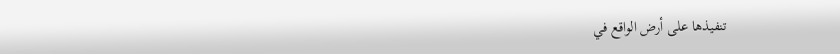تنفيذها على أرض الواقع في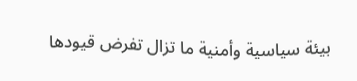بيئة سياسية وأمنية ما تزال تفرض قيودها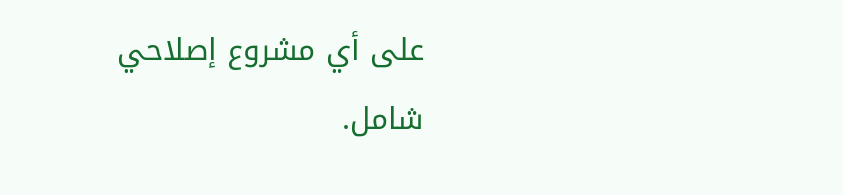على أي مشروع إصلاحي شامل.